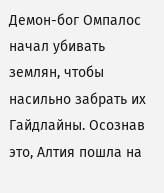Демон-бог Омпалос начал убивать землян, чтобы насильно забрать их Гайдлайны. Осознав это, Алтия пошла на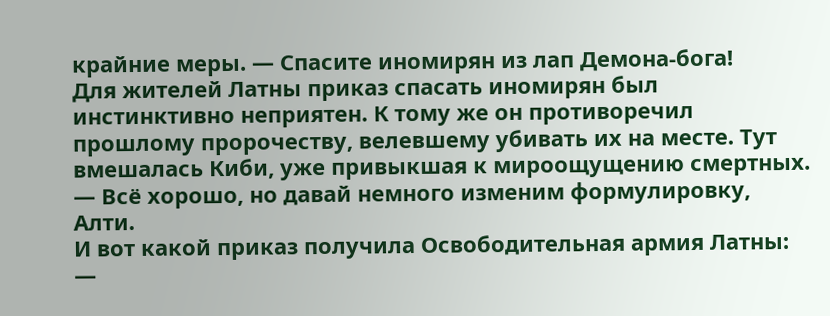крайние меры. — Спасите иномирян из лап Демона-бога!
Для жителей Латны приказ спасать иномирян был инстинктивно неприятен. К тому же он противоречил прошлому пророчеству, велевшему убивать их на месте. Тут вмешалась Киби, уже привыкшая к мироощущению смертных. — Всё хорошо, но давай немного изменим формулировку, Алти.
И вот какой приказ получила Освободительная армия Латны: —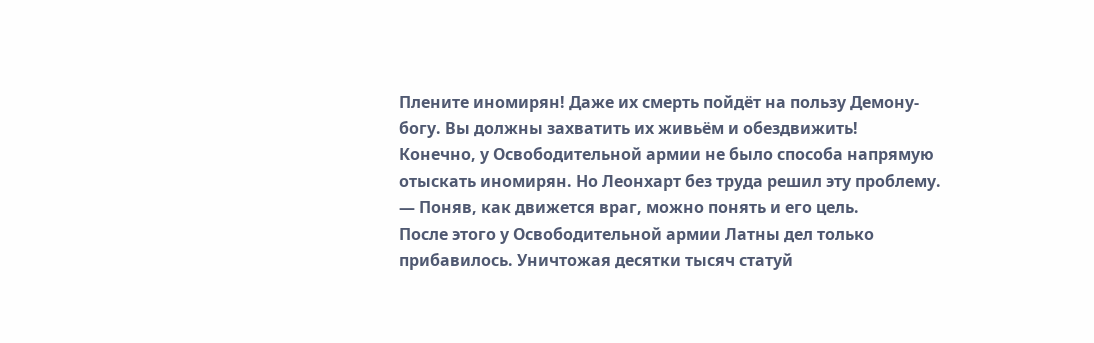Плените иномирян! Даже их смерть пойдёт на пользу Демону-богу. Вы должны захватить их живьём и обездвижить!
Конечно, у Освободительной армии не было способа напрямую отыскать иномирян. Но Леонхарт без труда решил эту проблему. — Поняв, как движется враг, можно понять и его цель.
После этого у Освободительной армии Латны дел только прибавилось. Уничтожая десятки тысяч статуй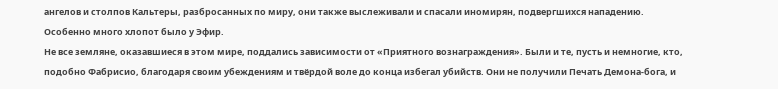ангелов и столпов Кальтеры, разбросанных по миру, они также выслеживали и спасали иномирян, подвергшихся нападению. Особенно много хлопот было у Эфир.
Не все земляне, оказавшиеся в этом мире, поддались зависимости от «Приятного вознаграждения». Были и те, пусть и немногие, кто, подобно Фабрисио, благодаря своим убеждениям и твёрдой воле до конца избегал убийств. Они не получили Печать Демона-бога, и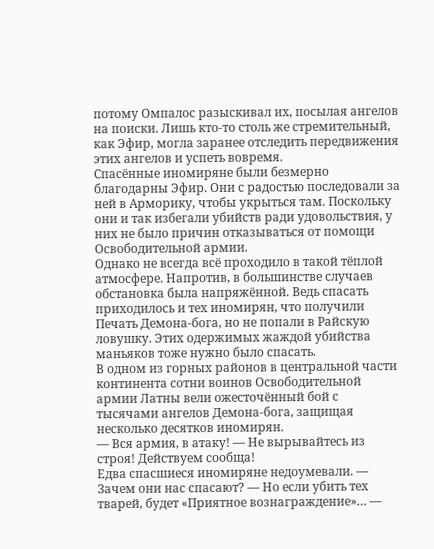потому Омпалос разыскивал их, посылая ангелов на поиски. Лишь кто-то столь же стремительный, как Эфир, могла заранее отследить передвижения этих ангелов и успеть вовремя.
Спасённые иномиряне были безмерно благодарны Эфир. Они с радостью последовали за ней в Арморику, чтобы укрыться там. Поскольку они и так избегали убийств ради удовольствия, у них не было причин отказываться от помощи Освободительной армии.
Однако не всегда всё проходило в такой тёплой атмосфере. Напротив, в большинстве случаев обстановка была напряжённой. Ведь спасать приходилось и тех иномирян, что получили Печать Демона-бога, но не попали в Райскую ловушку. Этих одержимых жаждой убийства маньяков тоже нужно было спасать.
В одном из горных районов в центральной части континента сотни воинов Освободительной армии Латны вели ожесточённый бой с тысячами ангелов Демона-бога, защищая несколько десятков иномирян.
— Вся армия, в атаку! — Не вырывайтесь из строя! Действуем сообща!
Едва спасшиеся иномиряне недоумевали. — Зачем они нас спасают? — Но если убить тех тварей, будет «Приятное вознаграждение»… —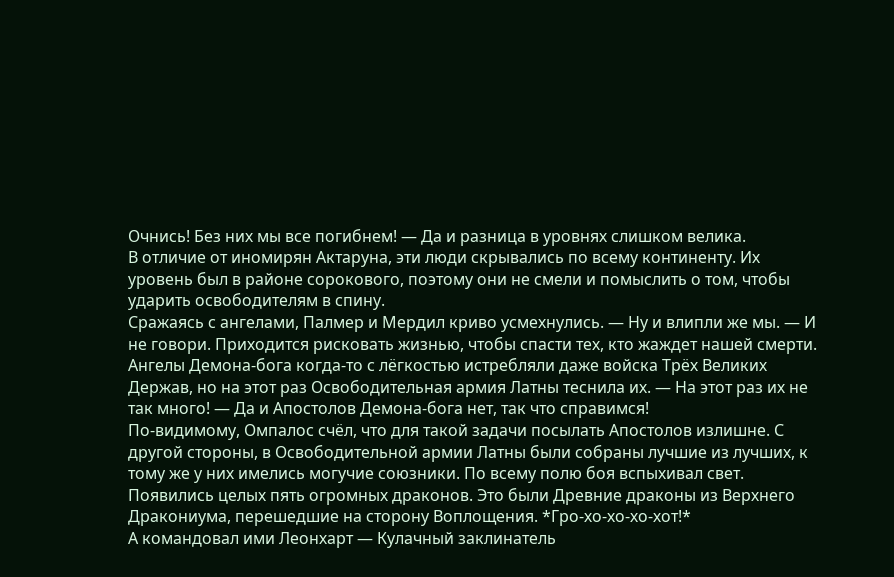Очнись! Без них мы все погибнем! — Да и разница в уровнях слишком велика.
В отличие от иномирян Актаруна, эти люди скрывались по всему континенту. Их уровень был в районе сорокового, поэтому они не смели и помыслить о том, чтобы ударить освободителям в спину.
Сражаясь с ангелами, Палмер и Мердил криво усмехнулись. — Ну и влипли же мы. — И не говори. Приходится рисковать жизнью, чтобы спасти тех, кто жаждет нашей смерти.
Ангелы Демона-бога когда-то с лёгкостью истребляли даже войска Трёх Великих Держав, но на этот раз Освободительная армия Латны теснила их. — На этот раз их не так много! — Да и Апостолов Демона-бога нет, так что справимся!
По-видимому, Омпалос счёл, что для такой задачи посылать Апостолов излишне. С другой стороны, в Освободительной армии Латны были собраны лучшие из лучших, к тому же у них имелись могучие союзники. По всему полю боя вспыхивал свет. Появились целых пять огромных драконов. Это были Древние драконы из Верхнего Дракониума, перешедшие на сторону Воплощения. *Гро-хо-хо-хо-хот!*
А командовал ими Леонхарт — Кулачный заклинатель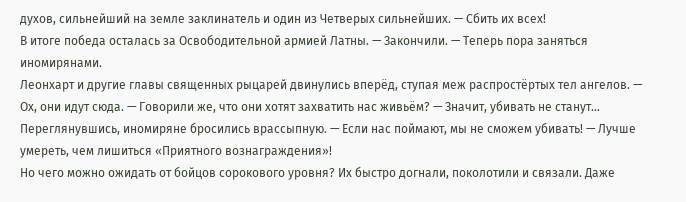духов, сильнейший на земле заклинатель и один из Четверых сильнейших. — Сбить их всех!
В итоге победа осталась за Освободительной армией Латны. — Закончили. — Теперь пора заняться иномирянами.
Леонхарт и другие главы священных рыцарей двинулись вперёд, ступая меж распростёртых тел ангелов. — Ох, они идут сюда. — Говорили же, что они хотят захватить нас живьём? — Значит, убивать не станут…
Переглянувшись, иномиряне бросились врассыпную. — Если нас поймают, мы не сможем убивать! — Лучше умереть, чем лишиться «Приятного вознаграждения»!
Но чего можно ожидать от бойцов сорокового уровня? Их быстро догнали, поколотили и связали. Даже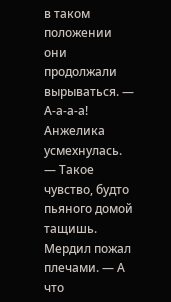в таком положении они продолжали вырываться. — А-а-а-а!
Анжелика усмехнулась. — Такое чувство, будто пьяного домой тащишь.
Мердил пожал плечами. — А что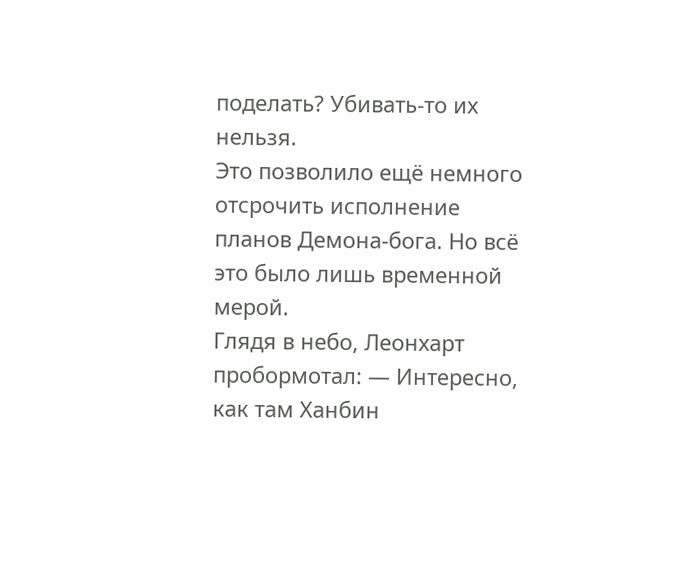поделать? Убивать-то их нельзя.
Это позволило ещё немного отсрочить исполнение планов Демона-бога. Но всё это было лишь временной мерой.
Глядя в небо, Леонхарт пробормотал: — Интересно, как там Ханбин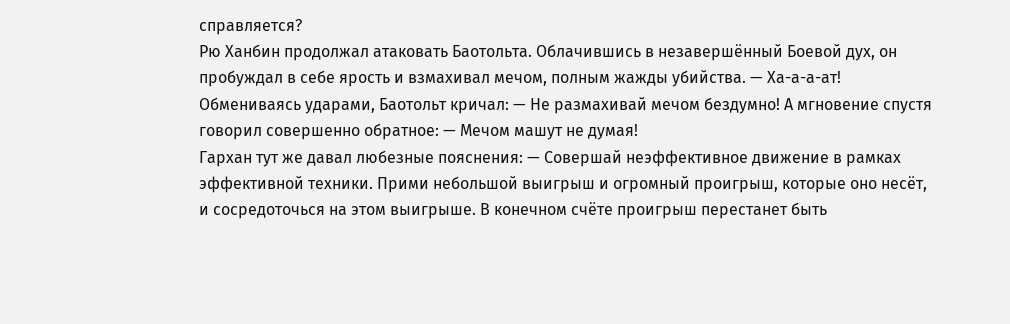справляется?
Рю Ханбин продолжал атаковать Баотольта. Облачившись в незавершённый Боевой дух, он пробуждал в себе ярость и взмахивал мечом, полным жажды убийства. — Ха-а-а-ат!
Обмениваясь ударами, Баотольт кричал: — Не размахивай мечом бездумно! А мгновение спустя говорил совершенно обратное: — Мечом машут не думая!
Гархан тут же давал любезные пояснения: — Совершай неэффективное движение в рамках эффективной техники. Прими небольшой выигрыш и огромный проигрыш, которые оно несёт, и сосредоточься на этом выигрыше. В конечном счёте проигрыш перестанет быть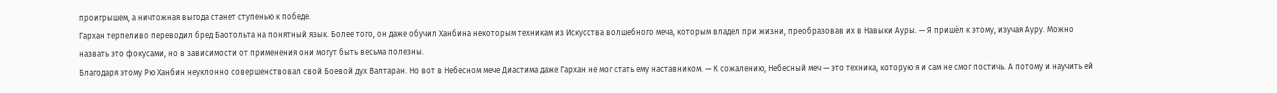проигрышем, а ничтожная выгода станет ступенью к победе.
Гархан терпеливо переводил бред Баотольта на понятный язык. Более того, он даже обучил Ханбина некоторым техникам из Искусства волшебного меча, которым владел при жизни, преобразовав их в Навыки Ауры. — Я пришёл к этому, изучая Ауру. Можно назвать это фокусами, но в зависимости от применения они могут быть весьма полезны.
Благодаря этому Рю Ханбин неуклонно совершенствовал свой Боевой дух Валтаран. Но вот в Небесном мече Диастима даже Гархан не мог стать ему наставником. — К сожалению, Небесный меч — это техника, которую я и сам не смог постичь. А потому и научить ей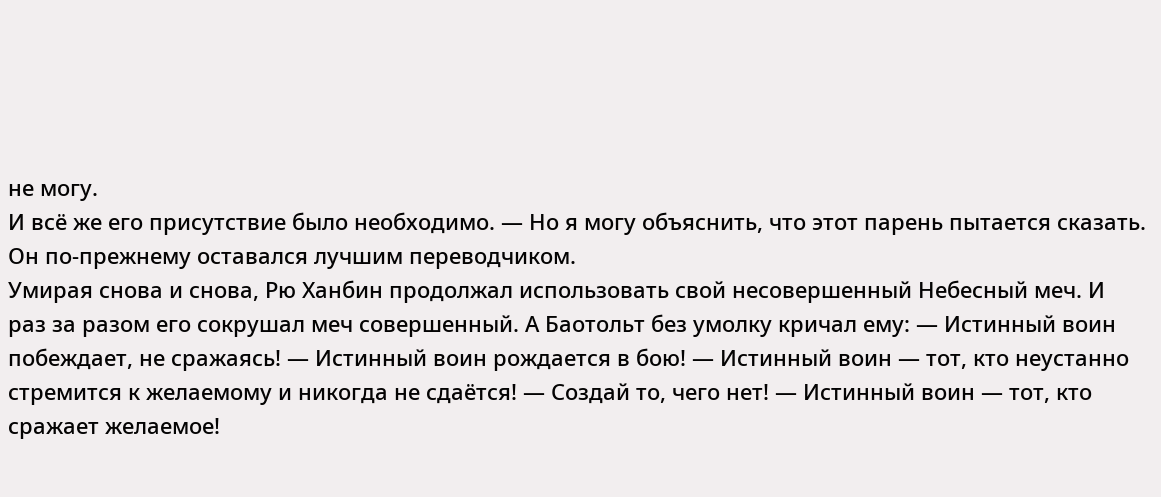не могу.
И всё же его присутствие было необходимо. — Но я могу объяснить, что этот парень пытается сказать. Он по-прежнему оставался лучшим переводчиком.
Умирая снова и снова, Рю Ханбин продолжал использовать свой несовершенный Небесный меч. И раз за разом его сокрушал меч совершенный. А Баотольт без умолку кричал ему: — Истинный воин побеждает, не сражаясь! — Истинный воин рождается в бою! — Истинный воин — тот, кто неустанно стремится к желаемому и никогда не сдаётся! — Создай то, чего нет! — Истинный воин — тот, кто сражает желаемое!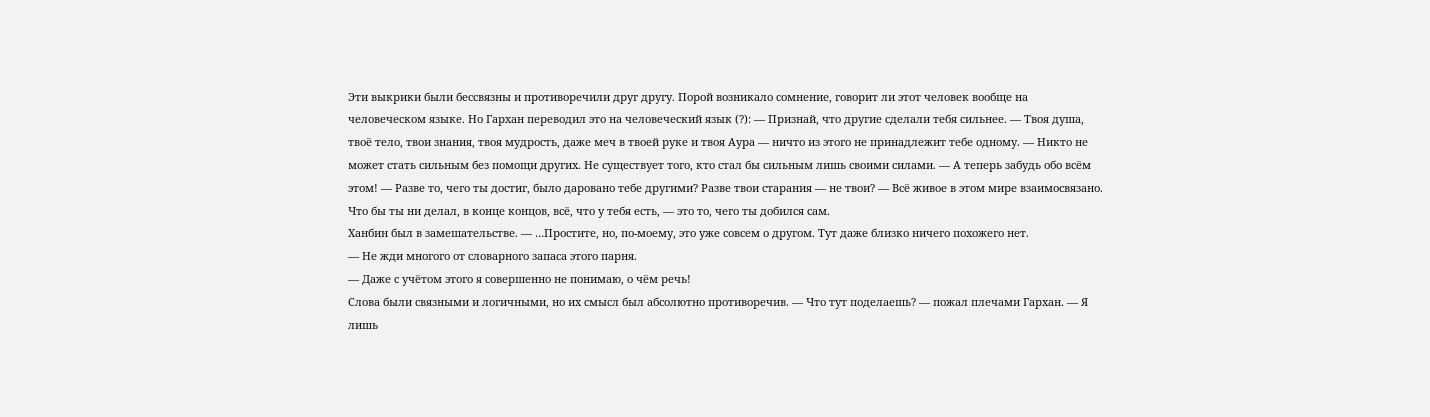Эти выкрики были бессвязны и противоречили друг другу. Порой возникало сомнение, говорит ли этот человек вообще на человеческом языке. Но Гархан переводил это на человеческий язык (?): — Признай, что другие сделали тебя сильнее. — Твоя душа, твоё тело, твои знания, твоя мудрость, даже меч в твоей руке и твоя Аура — ничто из этого не принадлежит тебе одному. — Никто не может стать сильным без помощи других. Не существует того, кто стал бы сильным лишь своими силами. — А теперь забудь обо всём этом! — Разве то, чего ты достиг, было даровано тебе другими? Разве твои старания — не твои? — Всё живое в этом мире взаимосвязано. Что бы ты ни делал, в конце концов, всё, что у тебя есть, — это то, чего ты добился сам.
Ханбин был в замешательстве. — …Простите, но, по-моему, это уже совсем о другом. Тут даже близко ничего похожего нет.
— Не жди многого от словарного запаса этого парня.
— Даже с учётом этого я совершенно не понимаю, о чём речь!
Слова были связными и логичными, но их смысл был абсолютно противоречив. — Что тут поделаешь? — пожал плечами Гархан. — Я лишь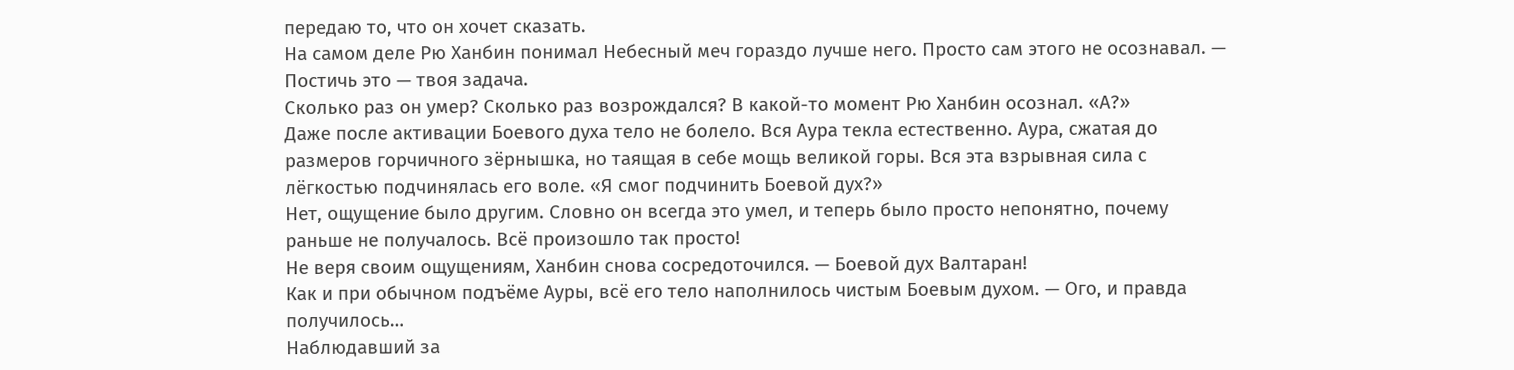передаю то, что он хочет сказать.
На самом деле Рю Ханбин понимал Небесный меч гораздо лучше него. Просто сам этого не осознавал. — Постичь это — твоя задача.
Сколько раз он умер? Сколько раз возрождался? В какой-то момент Рю Ханбин осознал. «А?»
Даже после активации Боевого духа тело не болело. Вся Аура текла естественно. Аура, сжатая до размеров горчичного зёрнышка, но таящая в себе мощь великой горы. Вся эта взрывная сила с лёгкостью подчинялась его воле. «Я смог подчинить Боевой дух?»
Нет, ощущение было другим. Словно он всегда это умел, и теперь было просто непонятно, почему раньше не получалось. Всё произошло так просто!
Не веря своим ощущениям, Ханбин снова сосредоточился. — Боевой дух Валтаран!
Как и при обычном подъёме Ауры, всё его тело наполнилось чистым Боевым духом. — Ого, и правда получилось…
Наблюдавший за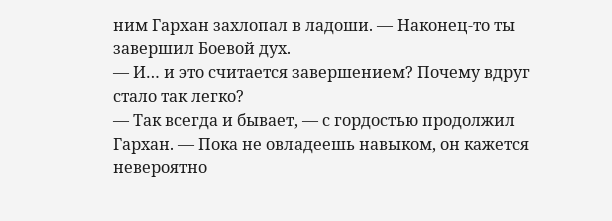ним Гархан захлопал в ладоши. — Наконец-то ты завершил Боевой дух.
— И… и это считается завершением? Почему вдруг стало так легко?
— Так всегда и бывает, — с гордостью продолжил Гархан. — Пока не овладеешь навыком, он кажется невероятно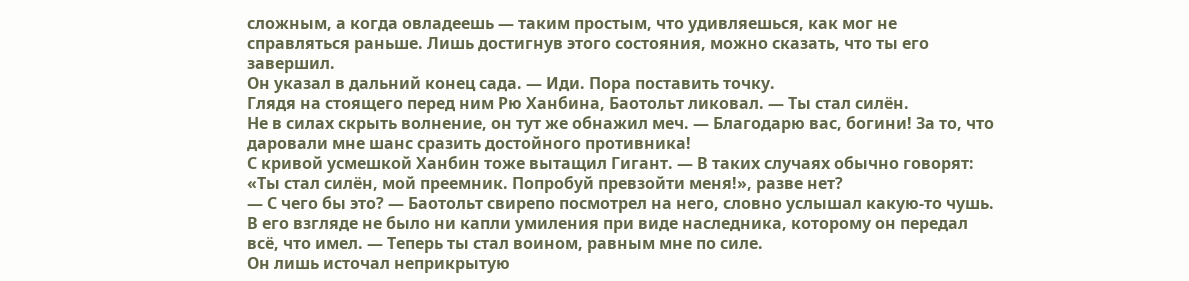сложным, а когда овладеешь — таким простым, что удивляешься, как мог не справляться раньше. Лишь достигнув этого состояния, можно сказать, что ты его завершил.
Он указал в дальний конец сада. — Иди. Пора поставить точку.
Глядя на стоящего перед ним Рю Ханбина, Баотольт ликовал. — Ты стал силён.
Не в силах скрыть волнение, он тут же обнажил меч. — Благодарю вас, богини! За то, что даровали мне шанс сразить достойного противника!
С кривой усмешкой Ханбин тоже вытащил Гигант. — В таких случаях обычно говорят: «Ты стал силён, мой преемник. Попробуй превзойти меня!», разве нет?
— С чего бы это? — Баотольт свирепо посмотрел на него, словно услышал какую-то чушь.
В его взгляде не было ни капли умиления при виде наследника, которому он передал всё, что имел. — Теперь ты стал воином, равным мне по силе.
Он лишь источал неприкрытую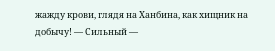жажду крови, глядя на Ханбина, как хищник на добычу! — Сильный —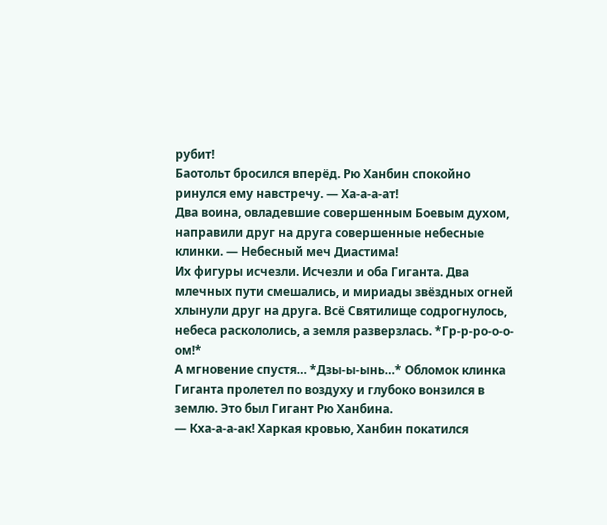рубит!
Баотольт бросился вперёд. Рю Ханбин спокойно ринулся ему навстречу. — Ха-а-а-ат!
Два воина, овладевшие совершенным Боевым духом, направили друг на друга совершенные небесные клинки. — Небесный меч Диастима!
Их фигуры исчезли. Исчезли и оба Гиганта. Два млечных пути смешались, и мириады звёздных огней хлынули друг на друга. Всё Святилище содрогнулось, небеса раскололись, а земля разверзлась. *Гр-р-ро-о-о-ом!*
А мгновение спустя… *Дзы-ы-ынь…* Обломок клинка Гиганта пролетел по воздуху и глубоко вонзился в землю. Это был Гигант Рю Ханбина.
— Кха-а-а-ак! Харкая кровью, Ханбин покатился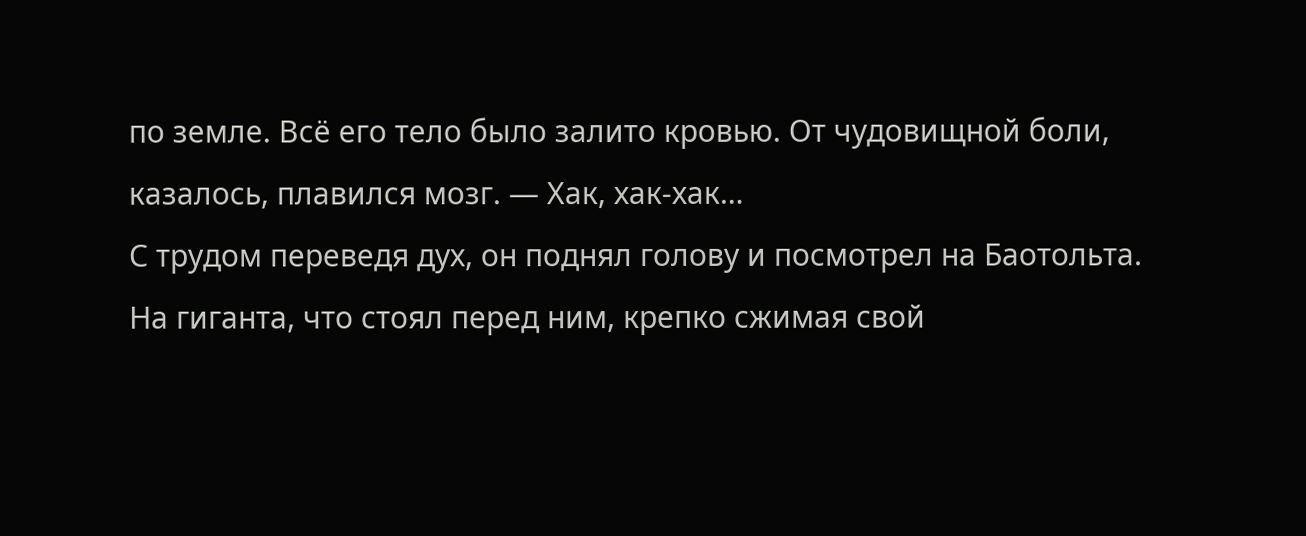по земле. Всё его тело было залито кровью. От чудовищной боли, казалось, плавился мозг. — Хак, хак-хак…
С трудом переведя дух, он поднял голову и посмотрел на Баотольта. На гиганта, что стоял перед ним, крепко сжимая свой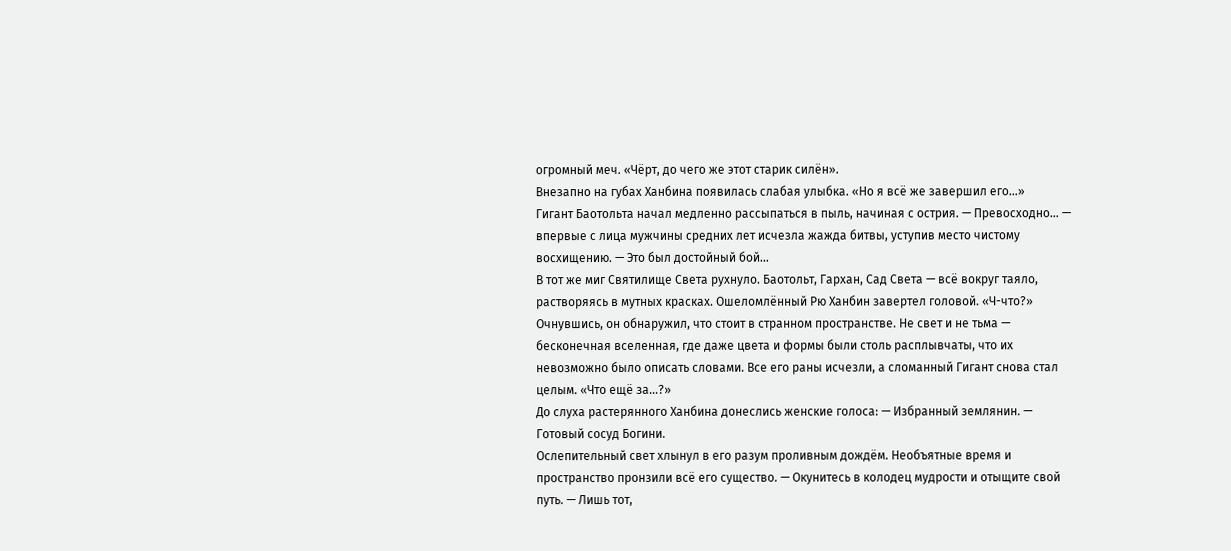огромный меч. «Чёрт, до чего же этот старик силён».
Внезапно на губах Ханбина появилась слабая улыбка. «Но я всё же завершил его…»
Гигант Баотольта начал медленно рассыпаться в пыль, начиная с острия. — Превосходно… — впервые с лица мужчины средних лет исчезла жажда битвы, уступив место чистому восхищению. — Это был достойный бой…
В тот же миг Святилище Света рухнуло. Баотольт, Гархан, Сад Света — всё вокруг таяло, растворяясь в мутных красках. Ошеломлённый Рю Ханбин завертел головой. «Ч-что?»
Очнувшись, он обнаружил, что стоит в странном пространстве. Не свет и не тьма — бесконечная вселенная, где даже цвета и формы были столь расплывчаты, что их невозможно было описать словами. Все его раны исчезли, а сломанный Гигант снова стал целым. «Что ещё за…?»
До слуха растерянного Ханбина донеслись женские голоса: — Избранный землянин. — Готовый сосуд Богини.
Ослепительный свет хлынул в его разум проливным дождём. Необъятные время и пространство пронзили всё его существо. — Окунитесь в колодец мудрости и отыщите свой путь. — Лишь тот,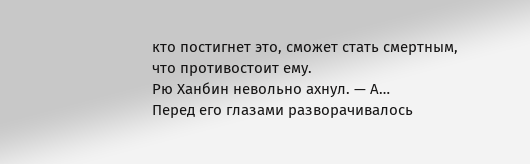кто постигнет это, сможет стать смертным, что противостоит ему.
Рю Ханбин невольно ахнул. — А…
Перед его глазами разворачивалось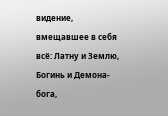видение, вмещавшее в себя всё: Латну и Землю, Богинь и Демона-бога,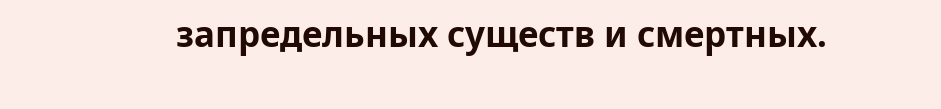запредельных существ и смертных.